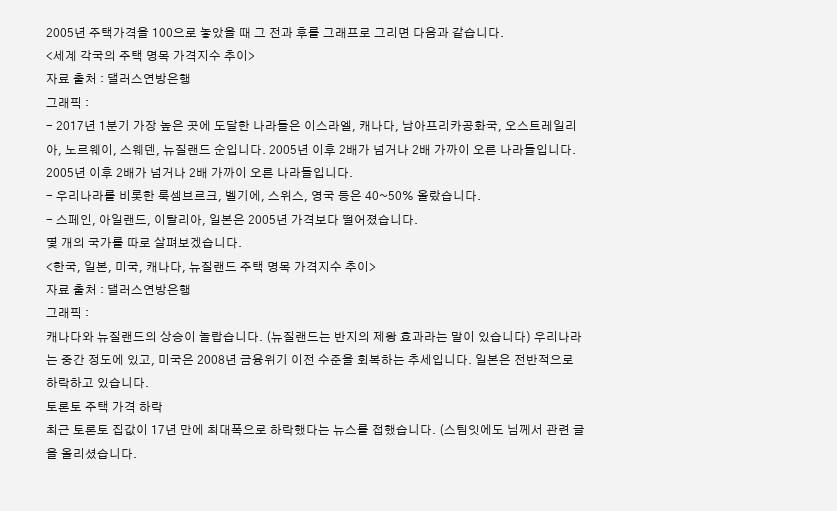2005년 주택가격을 100으로 놓았을 때 그 전과 후를 그래프로 그리면 다음과 같습니다.
<세계 각국의 주택 명목 가격지수 추이>
자료 출처 : 댈러스연방은행
그래픽 :
- 2017년 1분기 가장 높은 곳에 도달한 나라들은 이스라엘, 캐나다, 남아프리카공화국, 오스트레일리아, 노르웨이, 스웨덴, 뉴질랜드 순입니다. 2005년 이후 2배가 넘거나 2배 가까이 오른 나라들입니다. 2005년 이후 2배가 넘거나 2배 가까이 오른 나라들입니다.
- 우리나라를 비롯한 룩셈브르크, 벨기에, 스위스, 영국 등은 40~50% 올랐습니다.
- 스페인, 아일랜드, 이탈리아, 일본은 2005년 가격보다 떨어졌습니다.
몇 개의 국가를 따로 살펴보겠습니다.
<한국, 일본, 미국, 캐나다, 뉴질랜드 주택 명목 가격지수 추이>
자료 출처 : 댈러스연방은행
그래픽 :
캐나다와 뉴질랜드의 상승이 놀랍습니다. (뉴질랜드는 반지의 제왕 효과라는 말이 있습니다) 우리나라는 중간 정도에 있고, 미국은 2008년 금융위기 이전 수준을 회복하는 추세입니다. 일본은 전반적으로 하락하고 있습니다.
토론토 주택 가격 하락
최근 토론토 집값이 17년 만에 최대폭으로 하락했다는 뉴스를 접했습니다. (스팀잇에도 님께서 관련 글을 올리셨습니다.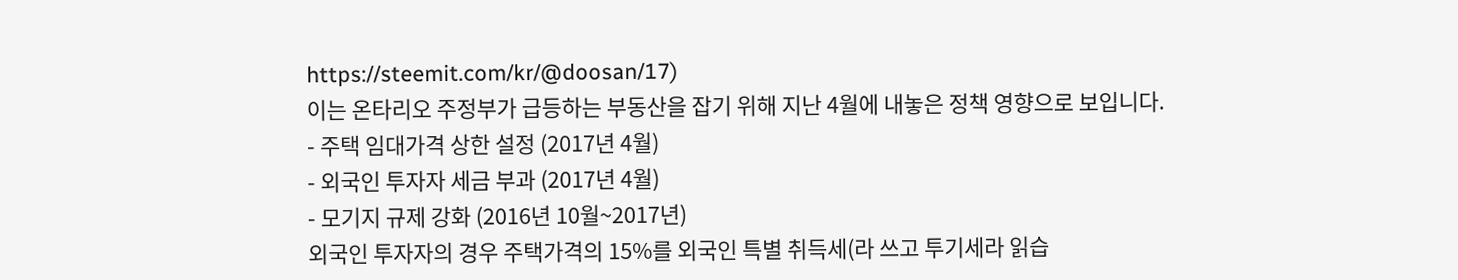https://steemit.com/kr/@doosan/17)
이는 온타리오 주정부가 급등하는 부동산을 잡기 위해 지난 4월에 내놓은 정책 영향으로 보입니다.
- 주택 임대가격 상한 설정 (2017년 4월)
- 외국인 투자자 세금 부과 (2017년 4월)
- 모기지 규제 강화 (2016년 10월~2017년)
외국인 투자자의 경우 주택가격의 15%를 외국인 특별 취득세(라 쓰고 투기세라 읽습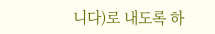니다)로 내도록 하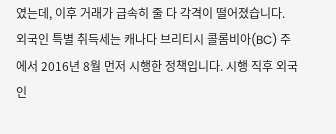였는데, 이후 거래가 급속히 줄 다 각격이 떨어졌습니다.
외국인 특별 취득세는 캐나다 브리티시 콜롬비아(BC) 주에서 2016년 8월 먼저 시행한 정책입니다. 시행 직후 외국인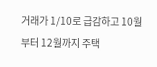거래가 1/10로 급감하고 10월부터 12월까지 주택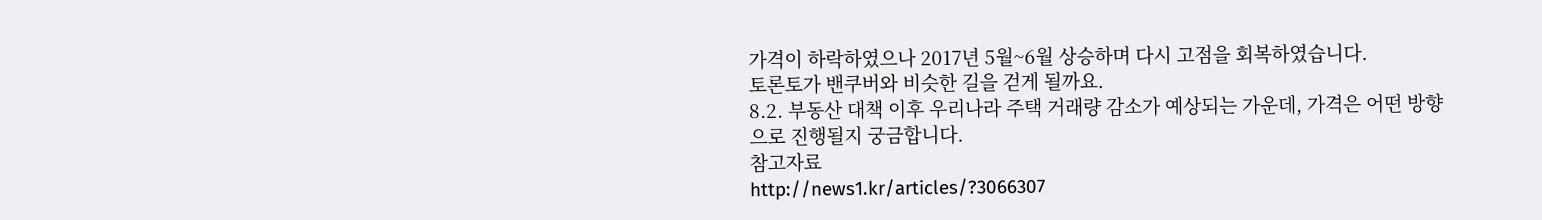가격이 하락하였으나 2017년 5월~6월 상승하며 다시 고점을 회복하였습니다.
토론토가 밴쿠버와 비슷한 길을 걷게 될까요.
8.2. 부동산 대책 이후 우리나라 주택 거래량 감소가 예상되는 가운데, 가격은 어떤 방향으로 진행될지 궁금합니다.
참고자료
http://news1.kr/articles/?3066307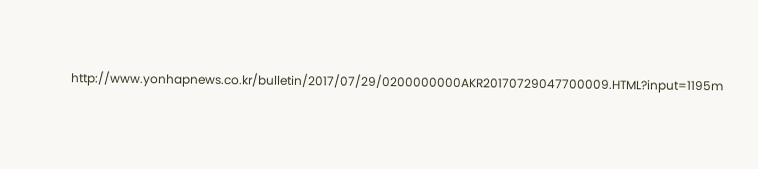http://www.yonhapnews.co.kr/bulletin/2017/07/29/0200000000AKR20170729047700009.HTML?input=1195m